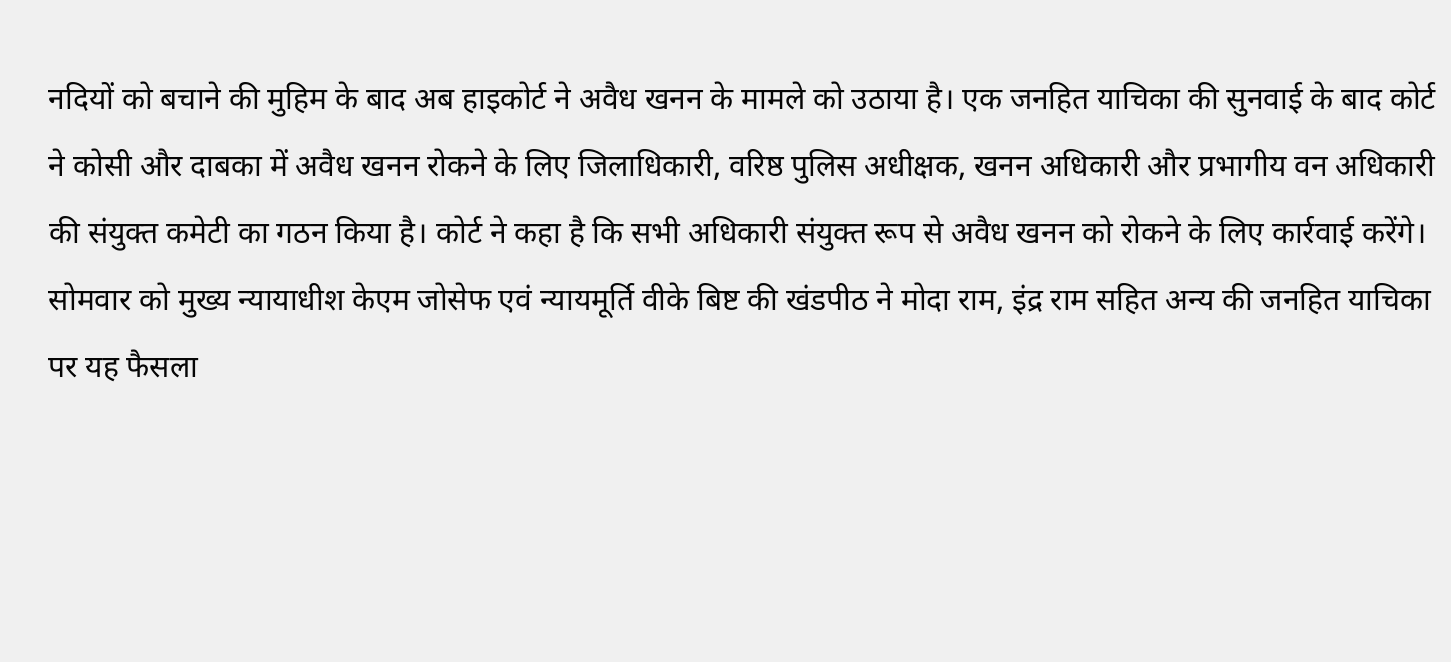नदियों को बचाने की मुहिम के बाद अब हाइकोर्ट ने अवैध खनन के मामले को उठाया है। एक जनहित याचिका की सुनवाई के बाद कोर्ट ने कोसी और दाबका में अवैध खनन रोकने के लिए जिलाधिकारी, वरिष्ठ पुलिस अधीक्षक, खनन अधिकारी और प्रभागीय वन अधिकारी की संयुक्त कमेटी का गठन किया है। कोर्ट ने कहा है कि सभी अधिकारी संयुक्त रूप से अवैध खनन को रोकने के लिए कार्रवाई करेंगे।
सोमवार को मुख्य न्यायाधीश केएम जोसेफ एवं न्यायमूर्ति वीके बिष्ट की खंडपीठ ने मोदा राम, इंद्र राम सहित अन्य की जनहित याचिका पर यह फैसला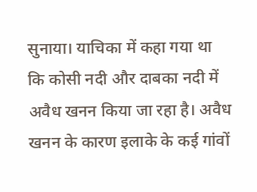सुनाया। याचिका में कहा गया था कि कोसी नदी और दाबका नदी में अवैध खनन किया जा रहा है। अवैध खनन के कारण इलाके के कई गांवों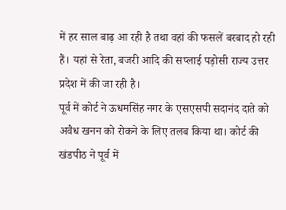में हर साल बाढ़ आ रही है तथा वहां की फसलें बरबाद हो रही हैं। यहां से रेता, बजरी आदि की सप्लाई पड़ोसी राज्य उत्तर प्रदेश में की जा रही है।
पूर्व में कोर्ट ने ऊधमसिंह नगर के एसएसपी सदानंद दाते को अवैध खनन को रोकने के लिए तलब किया था। कोर्ट की खंडपीठ ने पूर्व में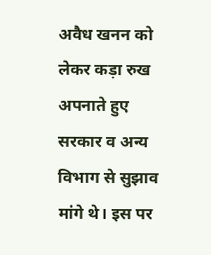अवैध खनन को लेकर कड़ा रुख अपनाते हुए सरकार व अन्य विभाग से सुझाव मांगे थे। इस पर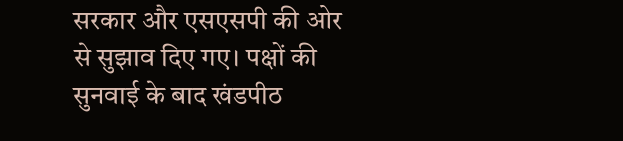सरकार और एसएसपी की ओर से सुझाव दिए गए। पक्षों की सुनवाई के बाद खंडपीठ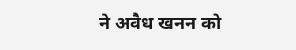ने अवैध खनन को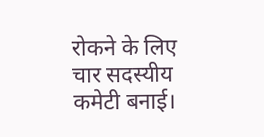रोकने के लिए चार सदस्यीय कमेटी बनाई।